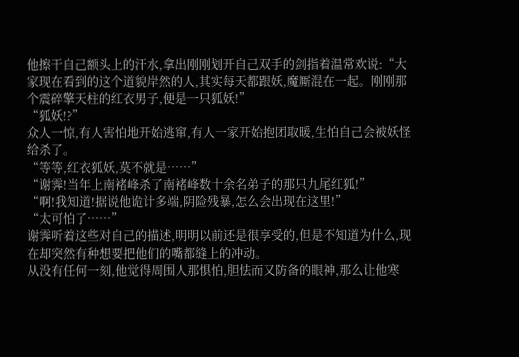他擦干自己额头上的汗水,拿出刚刚划开自己双手的剑指着温常欢说:“大家现在看到的这个道貌岸然的人,其实每天都跟妖,魔厮混在一起。刚刚那个震碎擎天柱的红衣男子,便是一只狐妖!”
“狐妖!?”
众人一惊,有人害怕地开始逃窜,有人一家开始抱团取暖,生怕自己会被妖怪给杀了。
“等等,红衣狐妖,莫不就是……”
“谢霁!当年上南褚峰杀了南褚峰数十余名弟子的那只九尾红狐!”
“啊!我知道!据说他诡计多端,阴险残暴,怎么会出现在这里!”
“太可怕了……”
谢霁听着这些对自己的描述,明明以前还是很享受的,但是不知道为什么,现在却突然有种想要把他们的嘴都缝上的冲动。
从没有任何一刻,他觉得周围人那惧怕,胆怯而又防备的眼神,那么让他寒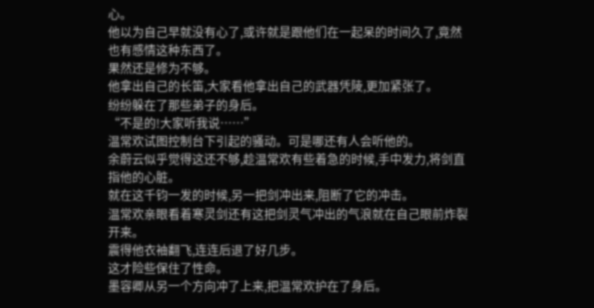心。
他以为自己早就没有心了,或许就是跟他们在一起呆的时间久了,竟然也有感情这种东西了。
果然还是修为不够。
他拿出自己的长笛,大家看他拿出自己的武器凭陵,更加紧张了。
纷纷躲在了那些弟子的身后。
“不是的!大家听我说……”
温常欢试图控制台下引起的骚动。可是哪还有人会听他的。
余蔚云似乎觉得这还不够,趁温常欢有些着急的时候,手中发力,将剑直指他的心脏。
就在这千钧一发的时候,另一把剑冲出来,阻断了它的冲击。
温常欢亲眼看着寒灵剑还有这把剑灵气冲出的气浪就在自己眼前炸裂开来。
震得他衣袖翻飞,连连后退了好几步。
这才险些保住了性命。
墨容卿从另一个方向冲了上来,把温常欢护在了身后。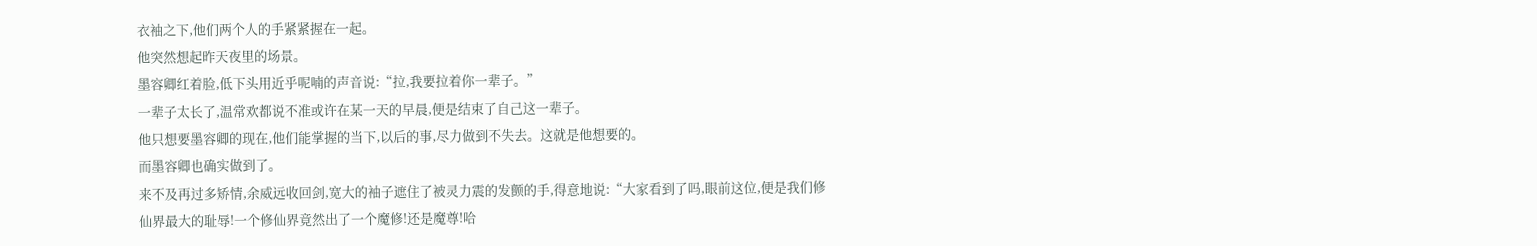衣袖之下,他们两个人的手紧紧握在一起。
他突然想起昨天夜里的场景。
墨容卿红着脸,低下头用近乎呢喃的声音说:“拉,我要拉着你一辈子。”
一辈子太长了,温常欢都说不准或许在某一天的早晨,便是结束了自己这一辈子。
他只想要墨容卿的现在,他们能掌握的当下,以后的事,尽力做到不失去。这就是他想要的。
而墨容卿也确实做到了。
来不及再过多矫情,余威远收回剑,宽大的袖子遮住了被灵力震的发颤的手,得意地说:“大家看到了吗,眼前这位,便是我们修仙界最大的耻辱!一个修仙界竟然出了一个魔修!还是魔尊!哈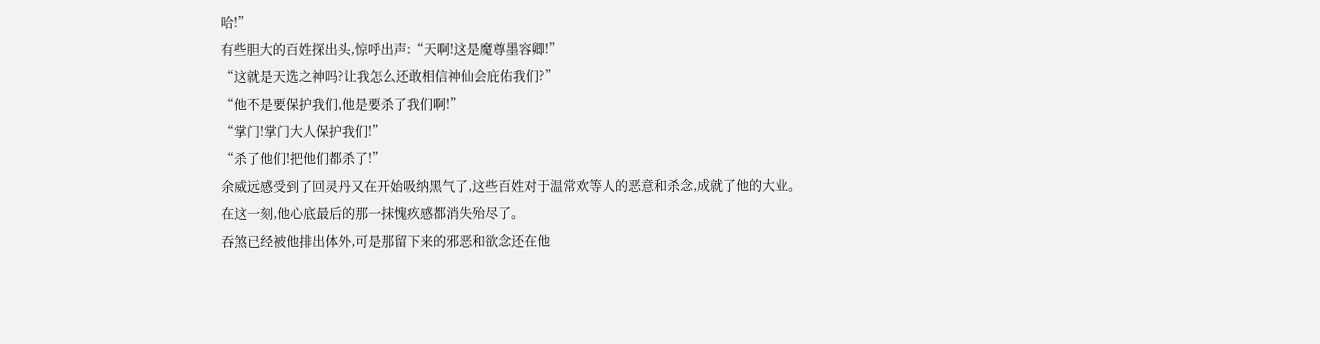哈!”
有些胆大的百姓探出头,惊呼出声:“天啊!这是魔尊墨容卿!”
“这就是天选之神吗?让我怎么还敢相信神仙会庇佑我们?”
“他不是要保护我们,他是要杀了我们啊!”
“掌门!掌门大人保护我们!”
“杀了他们!把他们都杀了!”
余威远感受到了回灵丹又在开始吸纳黑气了,这些百姓对于温常欢等人的恶意和杀念,成就了他的大业。
在这一刻,他心底最后的那一抹愧疚感都消失殆尽了。
吞煞已经被他排出体外,可是那留下来的邪恶和欲念还在他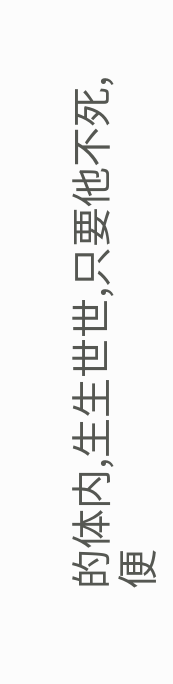的体内,生生世世,只要他不死,便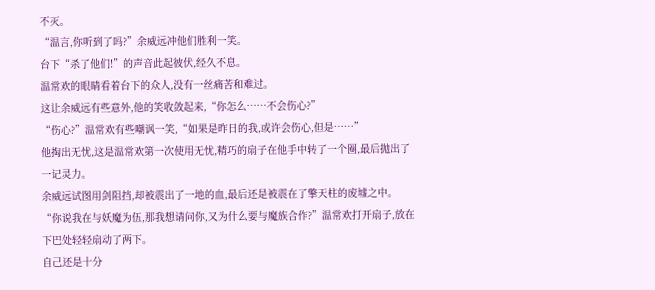不灭。
“温言,你听到了吗?”余威远冲他们胜利一笑。
台下“杀了他们!”的声音此起彼伏,经久不息。
温常欢的眼睛看着台下的众人,没有一丝痛苦和难过。
这让余威远有些意外,他的笑收敛起来,“你怎么……不会伤心?”
“伤心?”温常欢有些嘲讽一笑,“如果是昨日的我,或许会伤心,但是……”
他掏出无忧,这是温常欢第一次使用无忧,精巧的扇子在他手中转了一个圈,最后抛出了一记灵力。
余威远试图用剑阻挡,却被震出了一地的血,最后还是被震在了擎天柱的废墟之中。
“你说我在与妖魔为伍,那我想请问你,又为什么要与魔族合作?”温常欢打开扇子,放在下巴处轻轻扇动了两下。
自己还是十分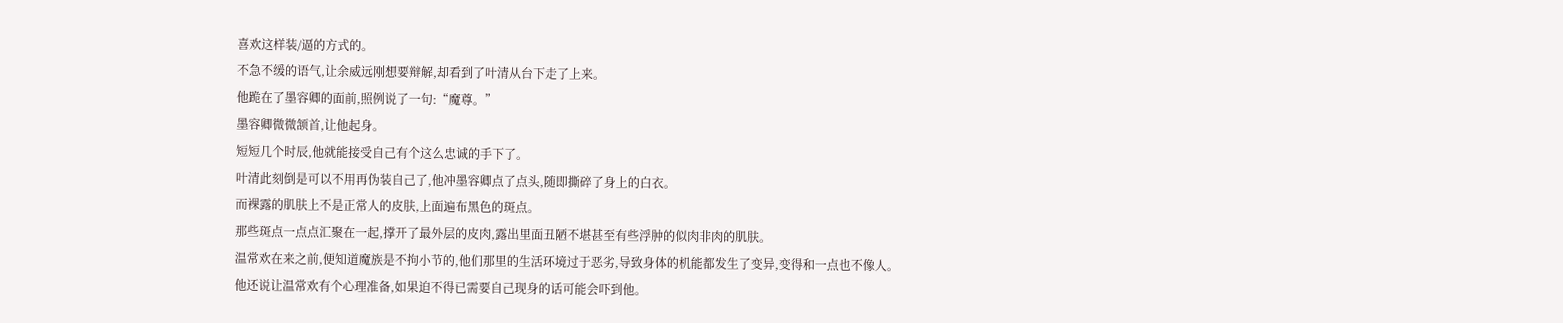喜欢这样装/逼的方式的。
不急不缓的语气,让余威远刚想要辩解,却看到了叶清从台下走了上来。
他跪在了墨容卿的面前,照例说了一句:“魔尊。”
墨容卿微微颔首,让他起身。
短短几个时辰,他就能接受自己有个这么忠诚的手下了。
叶清此刻倒是可以不用再伪装自己了,他冲墨容卿点了点头,随即撕碎了身上的白衣。
而裸露的肌肤上不是正常人的皮肤,上面遍布黑色的斑点。
那些斑点一点点汇聚在一起,撑开了最外层的皮肉,露出里面丑陋不堪甚至有些浮肿的似肉非肉的肌肤。
温常欢在来之前,便知道魔族是不拘小节的,他们那里的生活环境过于恶劣,导致身体的机能都发生了变异,变得和一点也不像人。
他还说让温常欢有个心理准备,如果迫不得已需要自己现身的话可能会吓到他。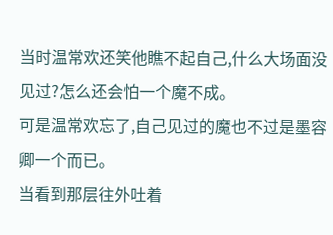当时温常欢还笑他瞧不起自己,什么大场面没见过?怎么还会怕一个魔不成。
可是温常欢忘了,自己见过的魔也不过是墨容卿一个而已。
当看到那层往外吐着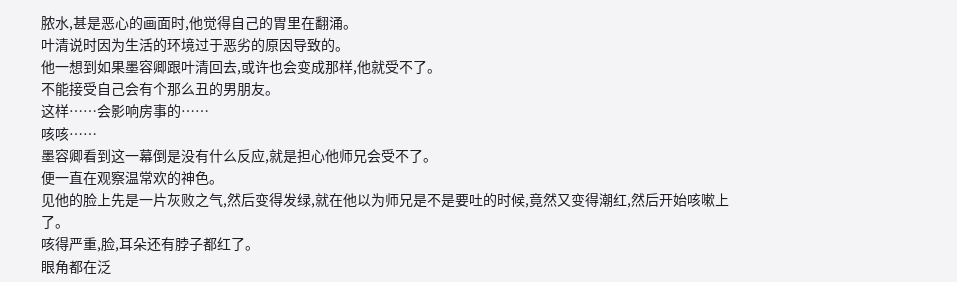脓水,甚是恶心的画面时,他觉得自己的胃里在翻涌。
叶清说时因为生活的环境过于恶劣的原因导致的。
他一想到如果墨容卿跟叶清回去,或许也会变成那样,他就受不了。
不能接受自己会有个那么丑的男朋友。
这样……会影响房事的……
咳咳……
墨容卿看到这一幕倒是没有什么反应,就是担心他师兄会受不了。
便一直在观察温常欢的神色。
见他的脸上先是一片灰败之气,然后变得发绿,就在他以为师兄是不是要吐的时候,竟然又变得潮红,然后开始咳嗽上了。
咳得严重,脸,耳朵还有脖子都红了。
眼角都在泛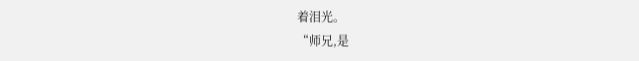着泪光。
“师兄,是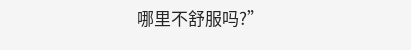哪里不舒服吗?”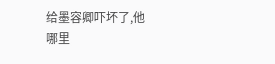给墨容卿吓坏了,他哪里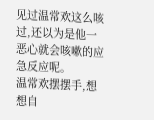见过温常欢这么咳过,还以为是他一恶心就会咳嗽的应急反应呢。
温常欢摆摆手,想想自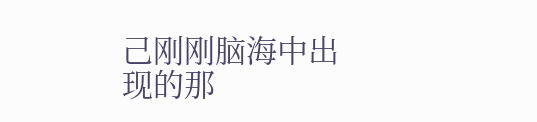己刚刚脑海中出现的那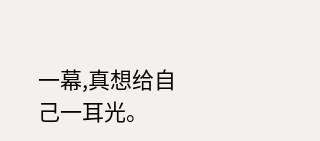一幕,真想给自己一耳光。